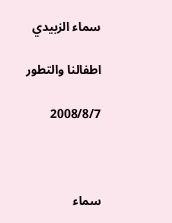سماء الزبيدي

اطفالنا والتطور

2008/8/7



سماء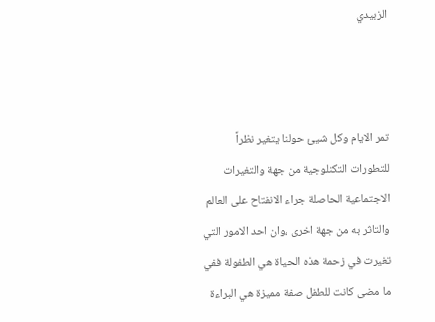الزبيدي



تمر الايام وكل شيئ حولنا يتغير نظراً للتطورات التكنلوجية من جهة والتغيرات الاجتماعية الحاصلة جراء الانفتاح على العالم والتاثر به من جهة اخرى ،وان احد الامور التي تغيرت في زحمة هذه الحياة هي الطفولة ففي ما مضى كانت للطفل صفة مميزة هي البراءة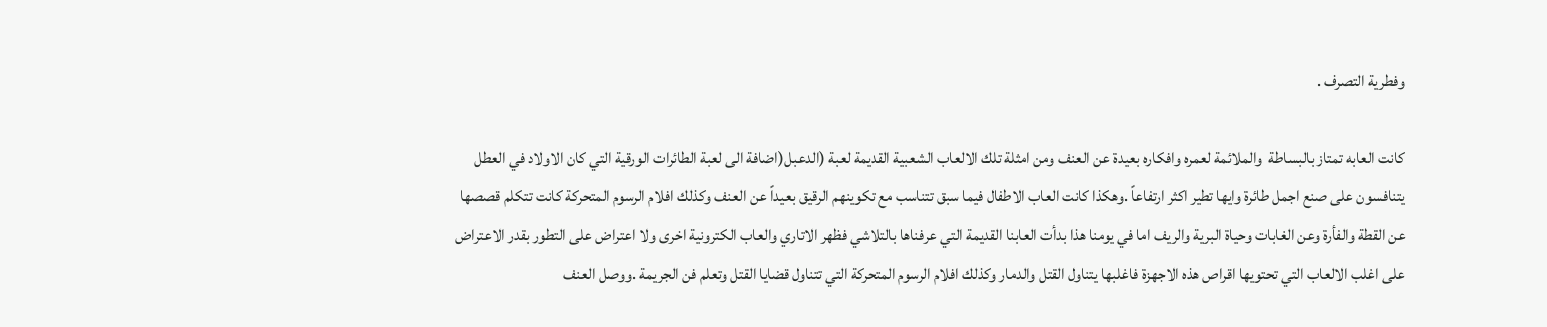وفطرية التصرف .

كانت العابه تمتاز بالبساطة  والملائمة لعمره وافكاره بعيدة عن العنف ومن امثلة تلك الالعاب الشعبية القديمة لعبة (الدعبل(اضافة الى لعبة الطائرات الورقية التي كان الاولاد في العطل يتنافسون على صنع اجمل طائرة وايها تطير اكثر ارتفاعاً .وهكذا كانت العاب الاطفال فيما سبق تتناسب مع تكوينهم الرقيق بعيداً عن العنف وكذلك افلام الرسوم المتحركة كانت تتكلم قصصها عن القطة والفأرة وعن الغابات وحياة البرية والريف اما في يومنا هذا بدأت العابنا القديمة التي عرفناها بالتلاشي فظهر الاتاري والعاب الكترونية اخرى ولا اعتراض على التطور بقدر الاعتراض على اغلب الالعاب التي تحتويها اقراص هذه الاجهزة فاغلبها يتناول القتل والدمار وكذلك افلام الرسوم المتحركة التي تتناول قضايا القتل وتعلم فن الجريمة .ووصل العنف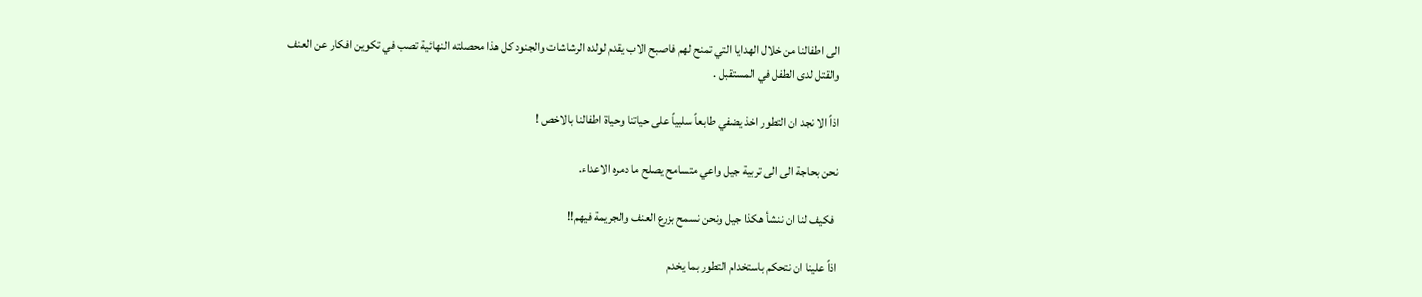الى اطفالنا من خلال الهدايا التي تمنح لهم فاصبح الاب يقدم لولده الرشاشات والجنود كل هذا محصلته النهائية تصب في تكوين افكار عن العنف والقتل لدى الطفل في المستقبل .

اذاً الا نجد ان التطور اخذ يضفي طابعاً سلبياً على حياتنا وحياة اطفالنا بالاخص !

نحن بحاجة الى الى تربية جيل واعي متسامح يصلح ما دمره الاعداء.

 فكيف لنا ان ننشأ هكذا جيل ونحن نسمح بزرع العنف والجريمة فيهم!!

اذاً علينا ان نتحكم باستخدام التطور بما يخدم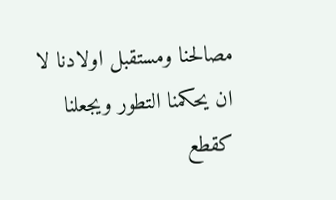مصالحنا ومستقبل اولادنا لا ان يحكمنا التطور ويجعلنا كقطع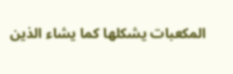المكعبات يشكلها كما يشاء الذين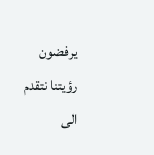يرفضون رؤيتنا نتقدم الى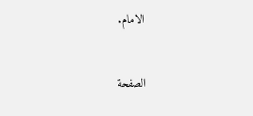الامام.


الصفحة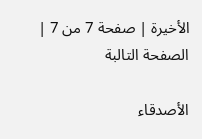الأخيرة | صفحة 7 من 7 | الصفحة التالبة

الأصدقاء